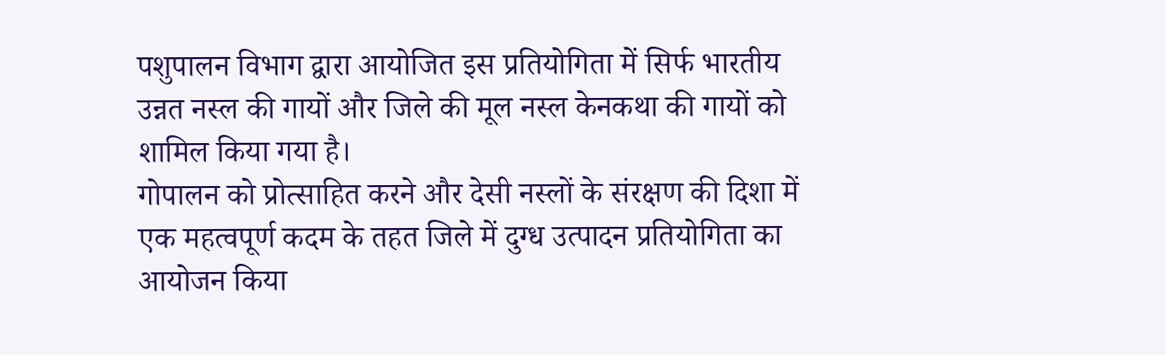पशुपालन विभाग द्वारा आयोजित इस प्रतियोगिता में सिर्फ भारतीय उन्नत नस्ल की गायों और जिले की मूल नस्ल केनकथा की गायों को शामिल किया गया है।
गोपालन को प्रोत्साहित करने और देसी नस्लों के संरक्षण की दिशा में एक महत्वपूर्ण कदम के तहत जिले में दुग्ध उत्पादन प्रतियोगिता का आयोजन किया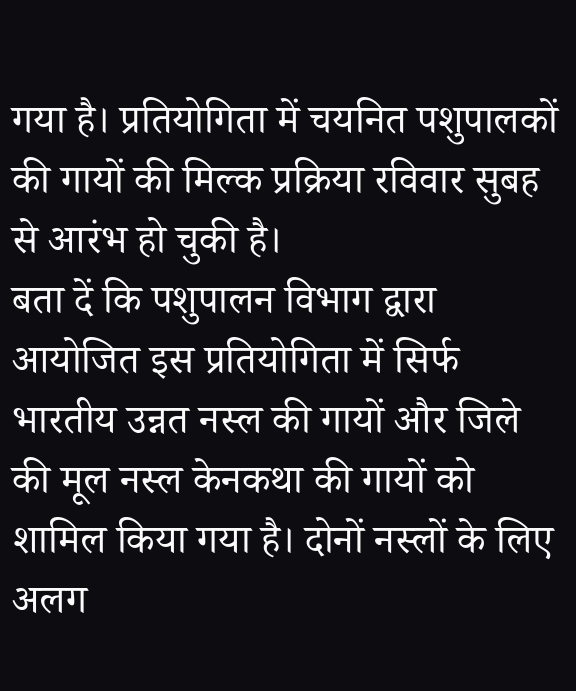गया है। प्रतियोगिता में चयनित पशुपालकों की गायों की मिल्क प्रक्रिया रविवार सुबह से आरंभ हो चुकी है।
बता दें कि पशुपालन विभाग द्वारा आयोजित इस प्रतियोगिता में सिर्फ भारतीय उन्नत नस्ल की गायों और जिले की मूल नस्ल केनकथा की गायों को शामिल किया गया है। दोनों नस्लों के लिए अलग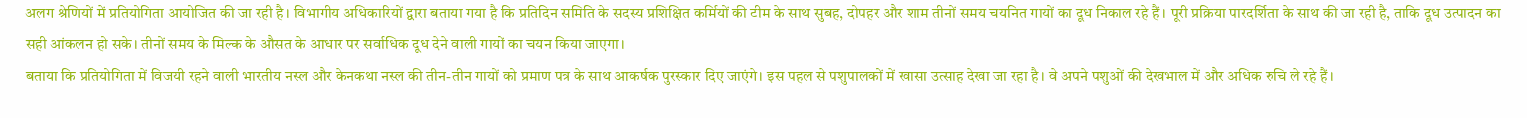अलग श्रेणियों में प्रतियोगिता आयोजित की जा रही है। विभागीय अधिकारियों द्वारा बताया गया है कि प्रतिदिन समिति के सदस्य प्रशिक्षित कर्मियों की टीम के साथ सुबह, दोपहर और शाम तीनों समय चयनित गायों का दूध निकाल रहे हैं। पूरी प्रक्रिया पारदर्शिता के साथ की जा रही है, ताकि दूध उत्पादन का सही आंकलन हो सके। तीनों समय के मिल्क के औसत के आधार पर सर्वाधिक दूध देने वाली गायों का चयन किया जाएगा।
बताया कि प्रतियोगिता में विजयी रहने वाली भारतीय नस्ल और केनकथा नस्ल की तीन-तीन गायों को प्रमाण पत्र के साथ आकर्षक पुरस्कार दिए जाएंगे। इस पहल से पशुपालकों में खासा उत्साह देखा जा रहा है। वे अपने पशुओं की देखभाल में और अधिक रुचि ले रहे हैं।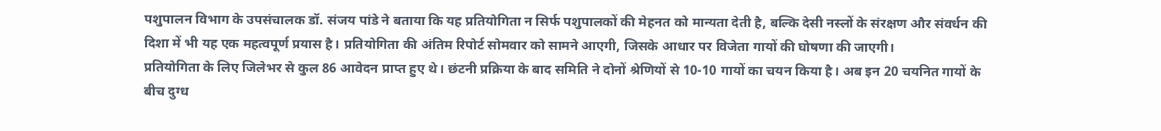पशुपालन विभाग के उपसंचालक डॉ. संजय पांडे ने बताया कि यह प्रतियोगिता न सिर्फ पशुपालकों की मेहनत को मान्यता देती है, बल्कि देसी नस्लों के संरक्षण और संवर्धन की दिशा में भी यह एक महत्वपूर्ण प्रयास है। प्रतियोगिता की अंतिम रिपोर्ट सोमवार को सामने आएगी, जिसके आधार पर विजेता गायों की घोषणा की जाएगी।
प्रतियोगिता के लिए जिलेभर से कुल 86 आवेदन प्राप्त हुए थे। छंटनी प्रक्रिया के बाद समिति ने दोनों श्रेणियों से 10-10 गायों का चयन किया है। अब इन 20 चयनित गायों के बीच दुग्ध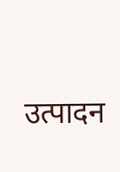उत्पादन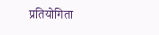प्रतियोगिता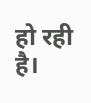हो रही है।